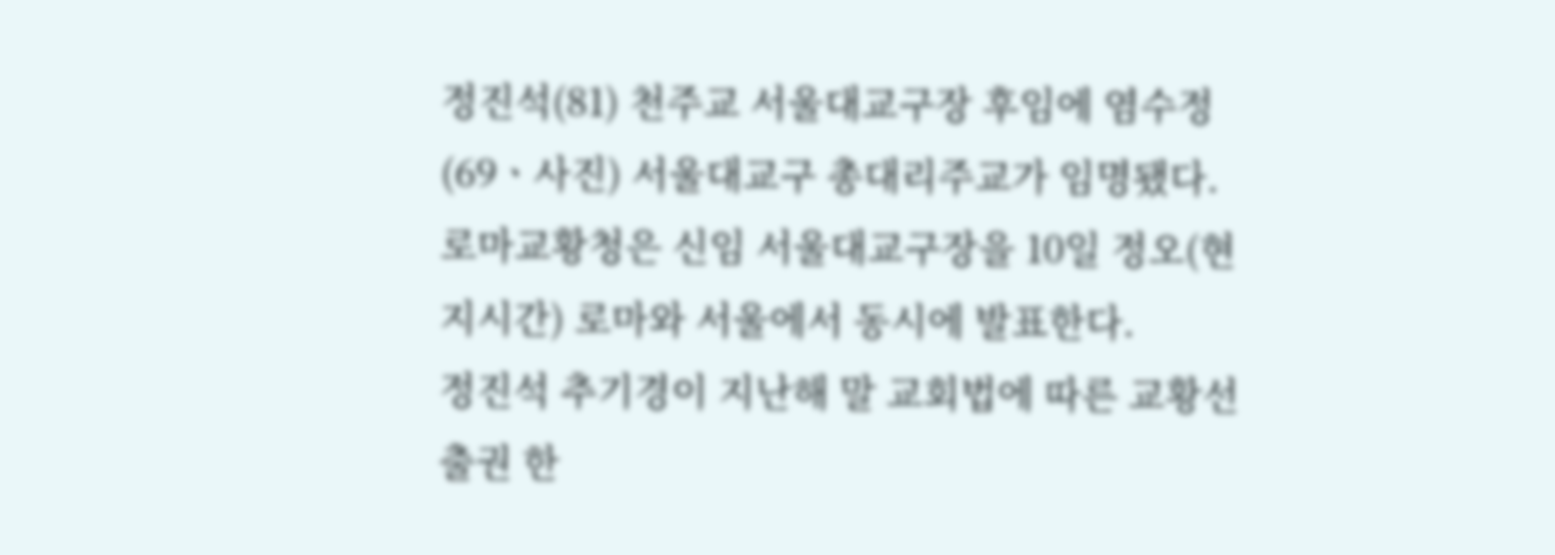정진석(81) 천주교 서울대교구장 후임에 염수정(69ㆍ사진) 서울대교구 총대리주교가 임명됐다. 로마교황청은 신임 서울대교구장을 10일 정오(현지시간) 로마와 서울에서 동시에 발표한다.
정진석 추기경이 지난해 말 교회법에 따른 교황선출권 한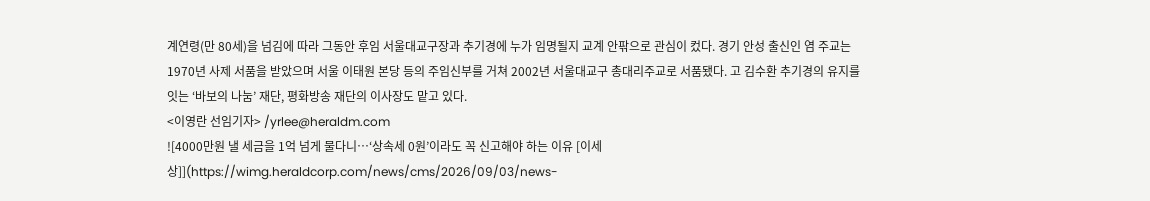계연령(만 80세)을 넘김에 따라 그동안 후임 서울대교구장과 추기경에 누가 임명될지 교계 안팎으로 관심이 컸다. 경기 안성 출신인 염 주교는 1970년 사제 서품을 받았으며 서울 이태원 본당 등의 주임신부를 거쳐 2002년 서울대교구 총대리주교로 서품됐다. 고 김수환 추기경의 유지를 잇는 ‘바보의 나눔’ 재단, 평화방송 재단의 이사장도 맡고 있다.
<이영란 선임기자> /yrlee@heraldm.com
![4000만원 낼 세금을 1억 넘게 물다니…‘상속세 0원’이라도 꼭 신고해야 하는 이유 [이세상]](https://wimg.heraldcorp.com/news/cms/2026/09/03/news-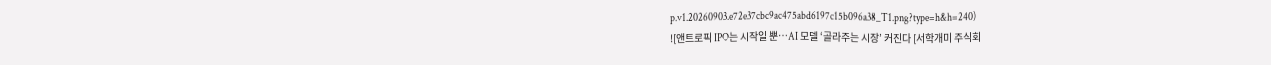p.v1.20260903.e72e37cbc9ac475abd6197c15b096a38_T1.png?type=h&h=240)
![앤트로픽 IPO는 시작일 뿐…AI 모델 ‘골라주는 시장’ 커진다 [서학개미 주식회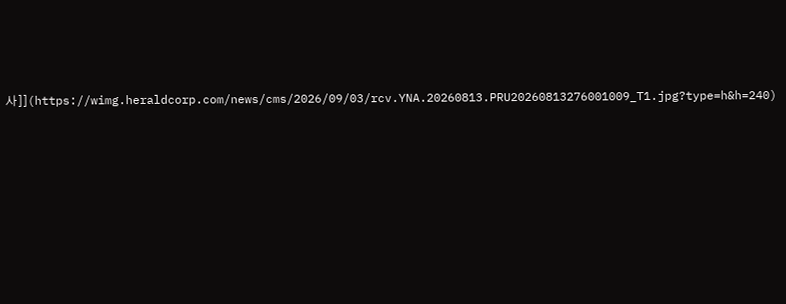사]](https://wimg.heraldcorp.com/news/cms/2026/09/03/rcv.YNA.20260813.PRU20260813276001009_T1.jpg?type=h&h=240)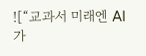![“교과서 미래엔 AI가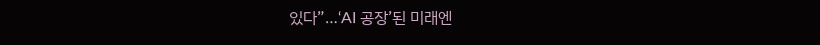있다”…‘AI 공장’된 미래엔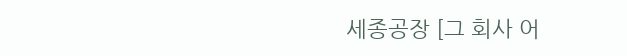세종공장 [그 회사 어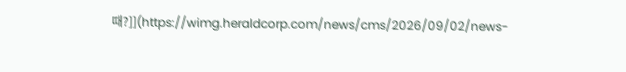때?]](https://wimg.heraldcorp.com/news/cms/2026/09/02/news-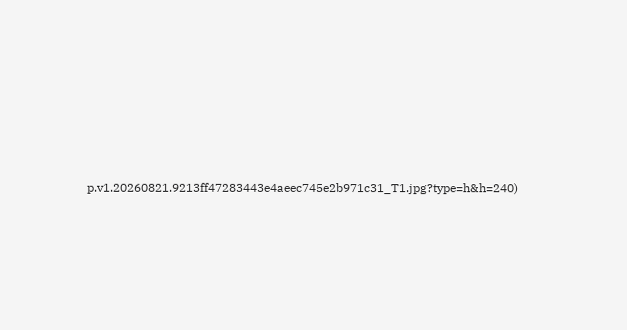p.v1.20260821.9213ff47283443e4aeec745e2b971c31_T1.jpg?type=h&h=240)